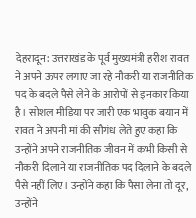देहरादून: उत्तराखंड के पूर्व मुख्यमंत्री हरीश रावत ने अपने ऊपर लगाए जा रहे नौकरी या राजनीतिक पद के बदले पैसे लेने के आरोपों से इनकार किया है। सोशल मीडिया पर जारी एक भावुक बयान में रावत ने अपनी मां की सौगंध लेते हुए कहा कि उन्होंने अपने राजनीतिक जीवन में कभी किसी से नौकरी दिलाने या राजनीतिक पद दिलाने के बदले पैसे नहीं लिए। उन्होंने कहा कि पैसा लेना तो दूर, उन्होंने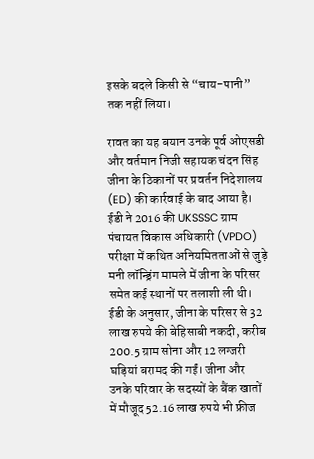इसके बदले किसी से “चाय-पानी” तक नहीं लिया।

रावत का यह बयान उनके पूर्व ओएसडी और वर्तमान निजी सहायक चंदन सिंह जीना के ठिकानों पर प्रवर्तन निदेशालय (ED) की कार्रवाई के बाद आया है। ईडी ने 2016 की UKSSSC ग्राम पंचायत विकास अधिकारी (VPDO) परीक्षा में कथित अनियमितताओं से जुड़े मनी लॉन्ड्रिंग मामले में जीना के परिसर समेत कई स्थानों पर तलाशी ली थी। ईडी के अनुसार, जीना के परिसर से 32 लाख रुपये की बेहिसाबी नकदी, करीब 200.5 ग्राम सोना और 12 लग्जरी घड़ियां बरामद की गईं। जीना और उनके परिवार के सदस्यों के बैंक खातों में मौजूद 52.16 लाख रुपये भी फ्रीज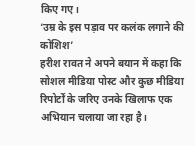किए गए।
‘उम्र के इस पड़ाव पर कलंक लगाने की कोशिश’
हरीश रावत ने अपने बयान में कहा कि सोशल मीडिया पोस्ट और कुछ मीडिया रिपोर्टों के जरिए उनके खिलाफ एक अभियान चलाया जा रहा है।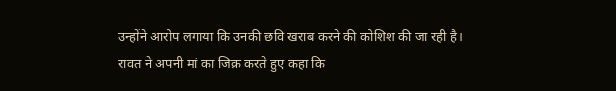उन्होंने आरोप लगाया कि उनकी छवि खराब करने की कोशिश की जा रही है।
रावत ने अपनी मां का जिक्र करते हुए कहा कि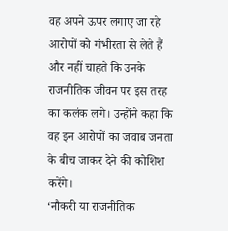वह अपने ऊपर लगाए जा रहे आरोपों को गंभीरता से लेते हैं और नहीं चाहते कि उनके राजनीतिक जीवन पर इस तरह का कलंक लगे। उन्होंने कहा कि वह इन आरोपों का जवाब जनता के बीच जाकर देने की कोशिश करेंगे।
‘नौकरी या राजनीतिक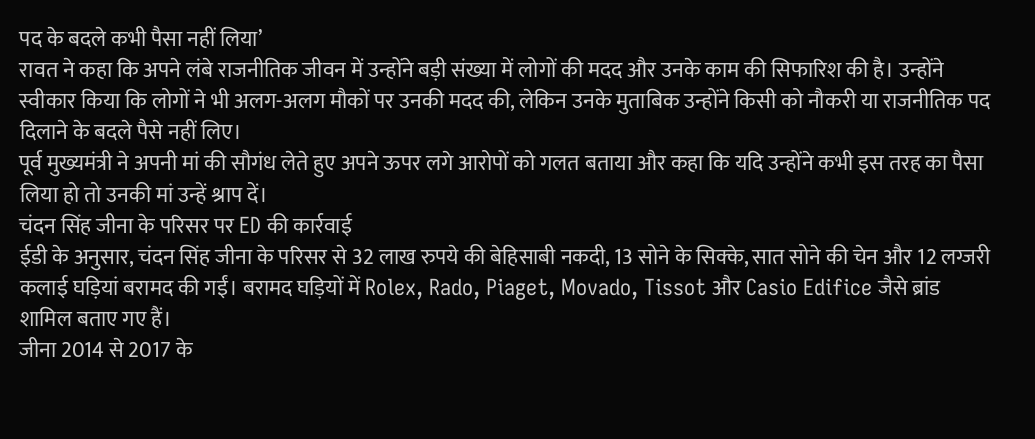पद के बदले कभी पैसा नहीं लिया’
रावत ने कहा कि अपने लंबे राजनीतिक जीवन में उन्होंने बड़ी संख्या में लोगों की मदद और उनके काम की सिफारिश की है। उन्होंने स्वीकार किया कि लोगों ने भी अलग-अलग मौकों पर उनकी मदद की, लेकिन उनके मुताबिक उन्होंने किसी को नौकरी या राजनीतिक पद दिलाने के बदले पैसे नहीं लिए।
पूर्व मुख्यमंत्री ने अपनी मां की सौगंध लेते हुए अपने ऊपर लगे आरोपों को गलत बताया और कहा कि यदि उन्होंने कभी इस तरह का पैसा लिया हो तो उनकी मां उन्हें श्राप दें।
चंदन सिंह जीना के परिसर पर ED की कार्रवाई
ईडी के अनुसार, चंदन सिंह जीना के परिसर से 32 लाख रुपये की बेहिसाबी नकदी, 13 सोने के सिक्के, सात सोने की चेन और 12 लग्जरी कलाई घड़ियां बरामद की गईं। बरामद घड़ियों में Rolex, Rado, Piaget, Movado, Tissot और Casio Edifice जैसे ब्रांड शामिल बताए गए हैं।
जीना 2014 से 2017 के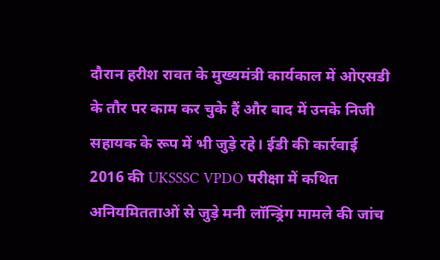दौरान हरीश रावत के मुख्यमंत्री कार्यकाल में ओएसडी के तौर पर काम कर चुके हैं और बाद में उनके निजी सहायक के रूप में भी जुड़े रहे। ईडी की कार्रवाई 2016 की UKSSSC VPDO परीक्षा में कथित अनियमितताओं से जुड़े मनी लॉन्ड्रिंग मामले की जांच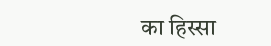का हिस्सा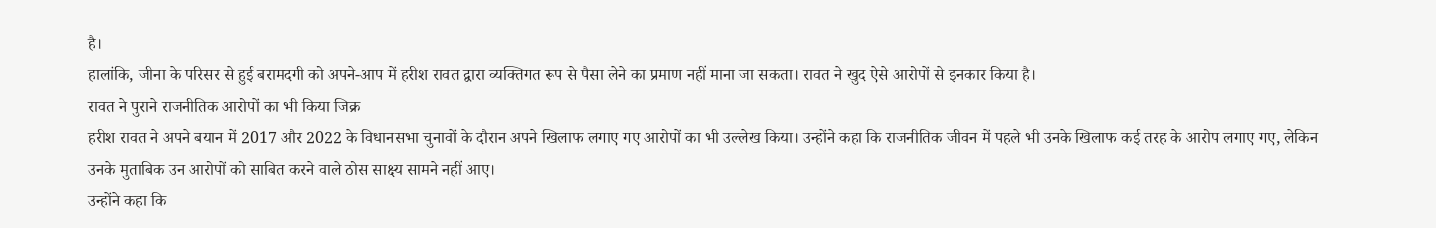है।
हालांकि, जीना के परिसर से हुई बरामदगी को अपने-आप में हरीश रावत द्वारा व्यक्तिगत रूप से पैसा लेने का प्रमाण नहीं माना जा सकता। रावत ने खुद ऐसे आरोपों से इनकार किया है।
रावत ने पुराने राजनीतिक आरोपों का भी किया जिक्र
हरीश रावत ने अपने बयान में 2017 और 2022 के विधानसभा चुनावों के दौरान अपने खिलाफ लगाए गए आरोपों का भी उल्लेख किया। उन्होंने कहा कि राजनीतिक जीवन में पहले भी उनके खिलाफ कई तरह के आरोप लगाए गए, लेकिन उनके मुताबिक उन आरोपों को साबित करने वाले ठोस साक्ष्य सामने नहीं आए।
उन्होंने कहा कि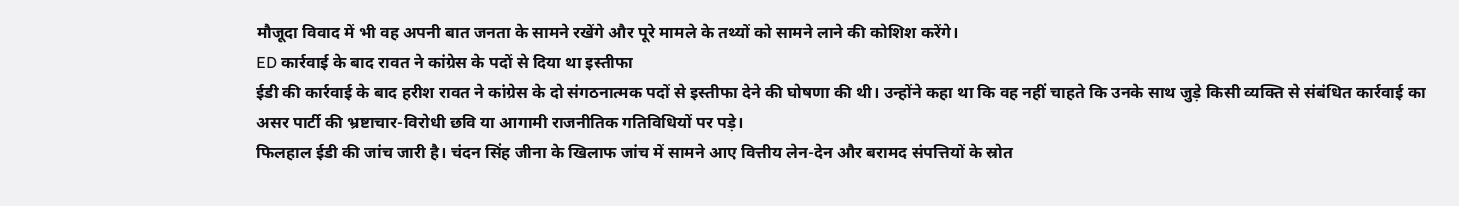मौजूदा विवाद में भी वह अपनी बात जनता के सामने रखेंगे और पूरे मामले के तथ्यों को सामने लाने की कोशिश करेंगे।
ED कार्रवाई के बाद रावत ने कांग्रेस के पदों से दिया था इस्तीफा
ईडी की कार्रवाई के बाद हरीश रावत ने कांग्रेस के दो संगठनात्मक पदों से इस्तीफा देने की घोषणा की थी। उन्होंने कहा था कि वह नहीं चाहते कि उनके साथ जुड़े किसी व्यक्ति से संबंधित कार्रवाई का असर पार्टी की भ्रष्टाचार-विरोधी छवि या आगामी राजनीतिक गतिविधियों पर पड़े।
फिलहाल ईडी की जांच जारी है। चंदन सिंह जीना के खिलाफ जांच में सामने आए वित्तीय लेन-देन और बरामद संपत्तियों के स्रोत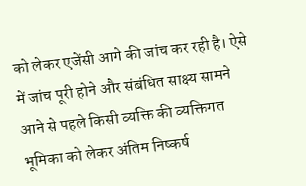को लेकर एजेंसी आगे की जांच कर रही है। ऐसे में जांच पूरी होने और संबंधित साक्ष्य सामने आने से पहले किसी व्यक्ति की व्यक्तिगत भूमिका को लेकर अंतिम निष्कर्ष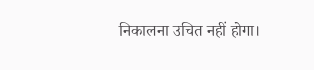निकालना उचित नहीं होगा।